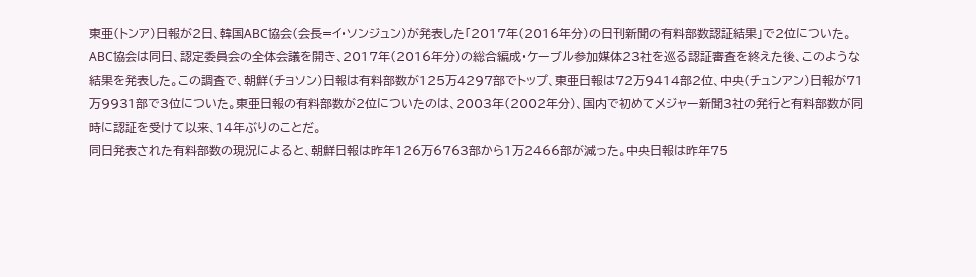東亜(トンア)日報が2日、韓国ABC協会(会長=イ・ソンジュン)が発表した「2017年(2016年分)の日刊新聞の有料部数認証結果」で2位についた。
ABC協会は同日、認定委員会の全体会議を開き、2017年(2016年分)の総合編成・ケーブル参加媒体23社を巡る認証審査を終えた後、このような結果を発表した。この調査で、朝鮮(チョソン)日報は有料部数が125万4297部でトップ、東亜日報は72万9414部2位、中央(チュンアン)日報が71万9931部で3位についた。東亜日報の有料部数が2位についたのは、2003年(2002年分)、国内で初めてメジャー新聞3社の発行と有料部数が同時に認証を受けて以来、14年ぶりのことだ。
同日発表された有料部数の現況によると、朝鮮日報は昨年126万6763部から1万2466部が減った。中央日報は昨年75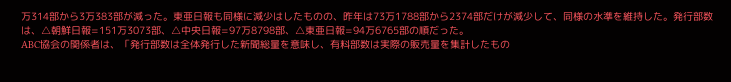万314部から3万383部が減った。東亜日報も同様に減少はしたものの、昨年は73万1788部から2374部だけが減少して、同様の水準を維持した。発行部数は、△朝鮮日報=151万3073部、△中央日報=97万8798部、△東亜日報=94万6765部の順だった。
ABC協会の関係者は、「発行部数は全体発行した新聞総量を意味し、有料部数は実際の販売量を集計したもの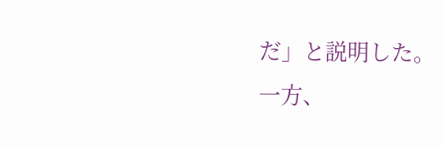だ」と説明した。
一方、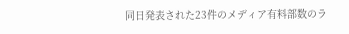同日発表された23件のメディア有料部数のラ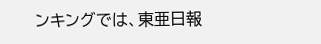ンキングでは、東亜日報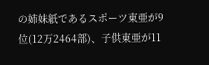の姉妹紙であるスポーツ東亜が9位(12万2464部)、子供東亜が11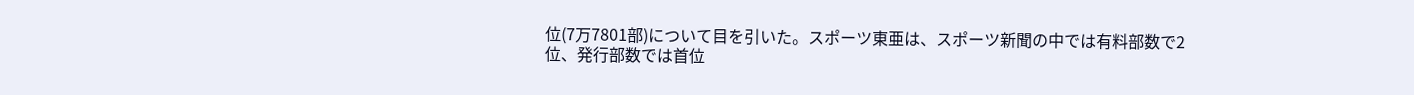位(7万7801部)について目を引いた。スポーツ東亜は、スポーツ新聞の中では有料部数で2位、発行部数では首位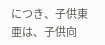につき、子供東亜は、子供向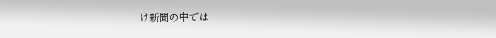け新聞の中では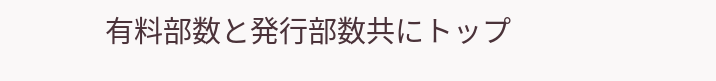有料部数と発行部数共にトップ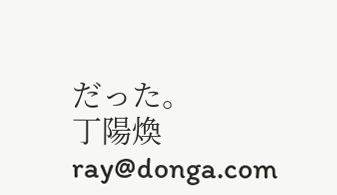だった。
丁陽煥 ray@donga.com